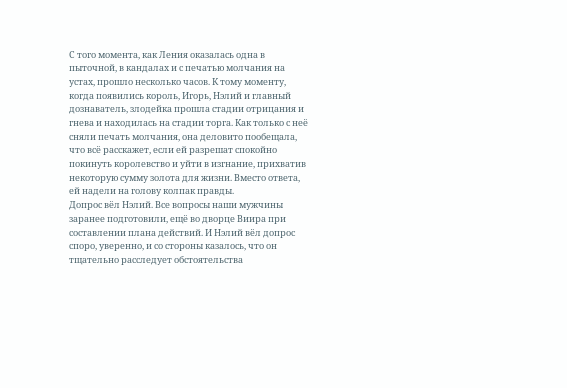С того момента, как Ления оказалась одна в пыточной, в кандалах и с печатью молчания на устах, прошло несколько часов. К тому моменту, когда появились король, Игорь, Нэлий и главный дознаватель, злодейка прошла стадии отрицания и гнева и находилась на стадии торга. Как только с неё сняли печать молчания, она деловито пообещала, что всё расскажет, если ей разрешат спокойно покинуть королевство и уйти в изгнание, прихватив некоторую сумму золота для жизни. Вместо ответа, ей надели на голову колпак правды.
Допрос вёл Нэлий. Все вопросы наши мужчины заранее подготовили, ещё во дворце Виира при составлении плана действий. И Нэлий вёл допрос споро, уверенно, и со стороны казалось, что он тщательно расследует обстоятельства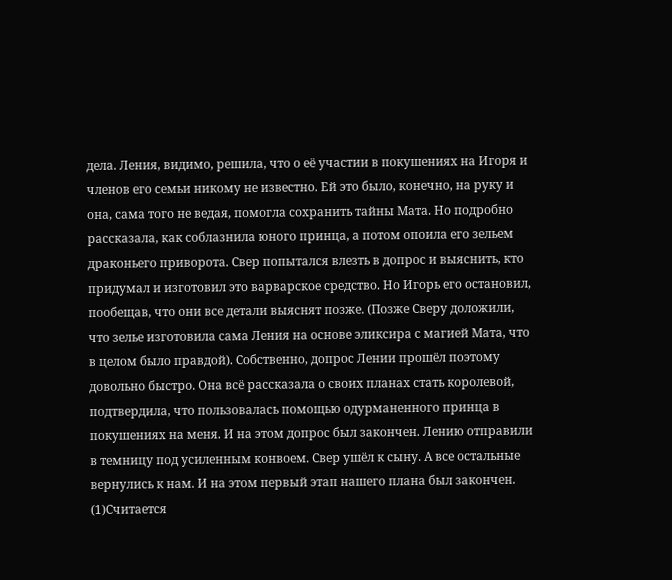дела. Ления, видимо, решила, что о её участии в покушениях на Игоря и членов его семьи никому не известно. Ей это было, конечно, на руку и она, сама того не ведая, помогла сохранить тайны Мата. Но подробно рассказала, как соблазнила юного принца, а потом опоила его зельем драконьего приворота. Свер попытался влезть в допрос и выяснить, кто придумал и изготовил это варварское средство. Но Игорь его остановил, пообещав, что они все детали выяснят позже. (Позже Сверу доложили, что зелье изготовила сама Ления на основе эликсира с магией Мата, что в целом было правдой). Собственно, допрос Лении прошёл поэтому довольно быстро. Она всё рассказала о своих планах стать королевой, подтвердила, что пользовалась помощью одурманенного принца в покушениях на меня. И на этом допрос был закончен. Лению отправили в темницу под усиленным конвоем. Свер ушёл к сыну. А все остальные вернулись к нам. И на этом первый этап нашего плана был закончен.
(1)Считается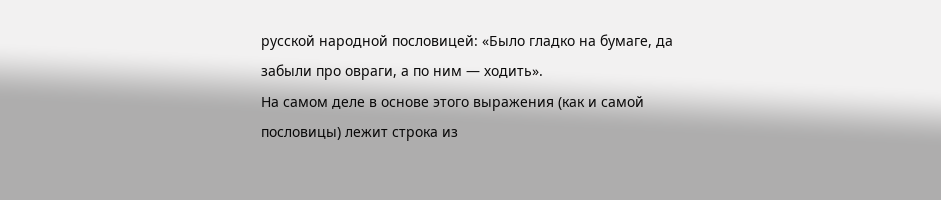русской народной пословицей: «Было гладко на бумаге, да забыли про овраги, а по ним — ходить».
На самом деле в основе этого выражения (как и самой пословицы) лежит строка из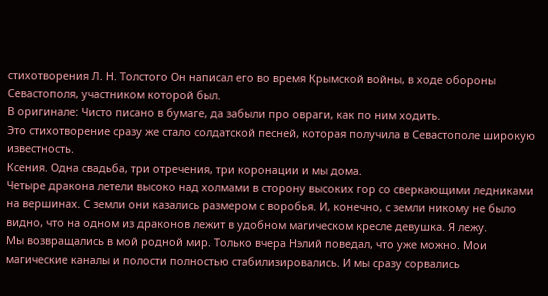стихотворения Л. Н. Толстого Он написал его во время Крымской войны, в ходе обороны Севастополя, участником которой был.
В оригинале: Чисто писано в бумаге, да забыли про овраги, как по ним ходить.
Это стихотворение сразу же стало солдатской песней, которая получила в Севастополе широкую известность.
Ксения. Одна свадьба, три отречения, три коронации и мы дома.
Четыре дракона летели высоко над холмами в сторону высоких гор со сверкающими ледниками на вершинах. С земли они казались размером с воробья. И, конечно, с земли никому не было видно, что на одном из драконов лежит в удобном магическом кресле девушка. Я лежу.
Мы возвращались в мой родной мир. Только вчера Нэлий поведал, что уже можно. Мои магические каналы и полости полностью стабилизировались. И мы сразу сорвались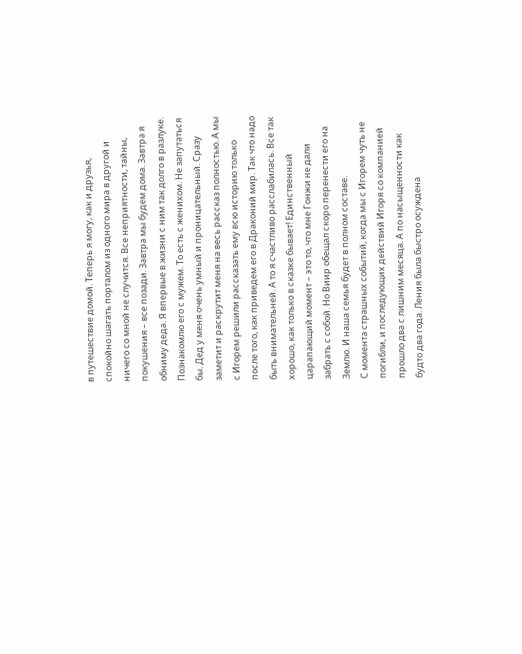в путешествие домой. Теперь я могу, как и друзья, спокойно шагать порталом из одного мира в другой и ничего со мной не случится. Все неприятности, тайны, покушения – все позади. Завтра мы будем дома. Завтра я обниму деда. Я впервые в жизни с ним так долго в разлуке. Познакомлю его с мужем. То есть с женихом. Не запутаться бы. Дед у меня очень умный и проницательный. Сразу заметит и раскрутит меня на весь рассказ полностью. А мы с Игорем решили рассказать ему всю историю только после того, как приведем его в Драконий мир. Так что надо быть внимательней. А то я счастливо расслабилась. Все так хорошо, как только в сказке бывает! Единственный царапающий момент – это то, что мне Гонжи не дали забрать с собой. Но Виир обещал скоро перенести его на Землю. И наша семья будет в полном составе.
С момента страшных событий, когда мы с Игорем чуть не погибли, и последующих действий Игоря со компанией прошло два с лишним месяца. А по насыщенности как будто два года. Ления была быстро осуждена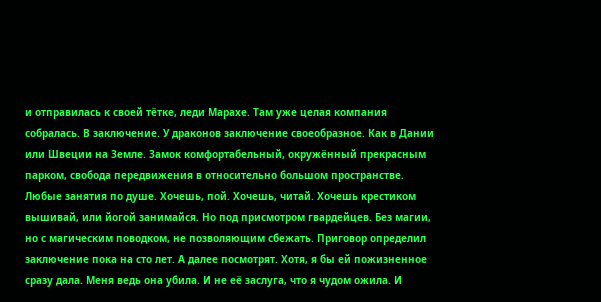и отправилась к своей тётке, леди Марахе. Там уже целая компания собралась. В заключение. У драконов заключение своеобразное. Как в Дании или Швеции на Земле. Замок комфортабельный, окружённый прекрасным парком, свобода передвижения в относительно большом пространстве. Любые занятия по душе. Хочешь, пой. Хочешь, читай. Хочешь крестиком вышивай, или йогой занимайся. Но под присмотром гвардейцев. Без магии, но с магическим поводком, не позволяющим сбежать. Приговор определил заключение пока на сто лет. А далее посмотрят. Хотя, я бы ей пожизненное сразу дала. Меня ведь она убила. И не её заслуга, что я чудом ожила. И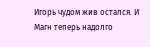Игорь чудом жив остался. И Магн теперь надолго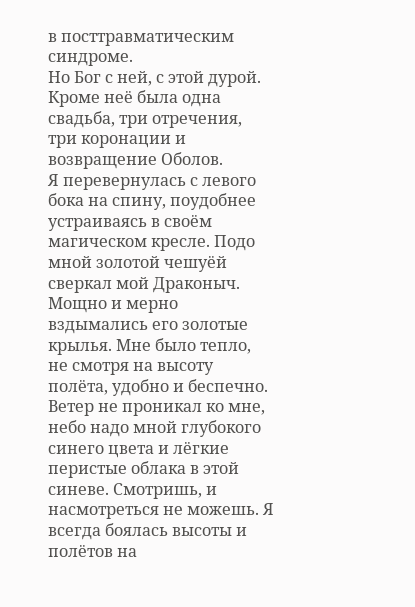в посттравматическим синдроме.
Но Бог с ней, с этой дурой. Кроме неё была одна свадьба, три отречения, три коронации и возвращение Оболов.
Я перевернулась с левого бока на спину, поудобнее устраиваясь в своём магическом кресле. Подо мной золотой чешуёй сверкал мой Драконыч. Мощно и мерно вздымались его золотые крылья. Мне было тепло, не смотря на высоту полёта, удобно и беспечно. Ветер не проникал ко мне, небо надо мной глубокого синего цвета и лёгкие перистые облака в этой синеве. Смотришь, и насмотреться не можешь. Я всегда боялась высоты и полётов на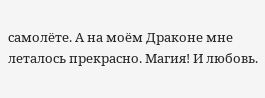самолёте. А на моём Драконе мне леталось прекрасно. Магия! И любовь.